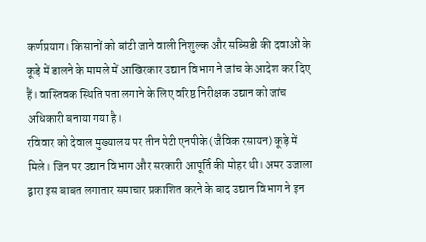कर्णप्रयाग। किसानों को बांटी जाने वाली निशुल्क और सब्सिडी की दवाओं के कूड़े में डालने के मामले में आखिरकार उद्यान विभाग ने जांच के आदेश कर दिए हैं। वास्तिवक स्थिति पता लगाने के लिए वरिष्ठ निरीक्षक उद्यान को जांच अधिकारी बनाया गया है।
रविवार को देवाल मुख्यालय पर तीन पेटी एनपीके (जैविक रसायन) कूड़े में मिले। जिन पर उद्यान विभाग और सरकारी आपूर्ति की मोहर थी। अमर उजाला द्वारा इस बाबत लगातार समाचार प्रकाशित करने के बाद उद्यान विभाग ने इन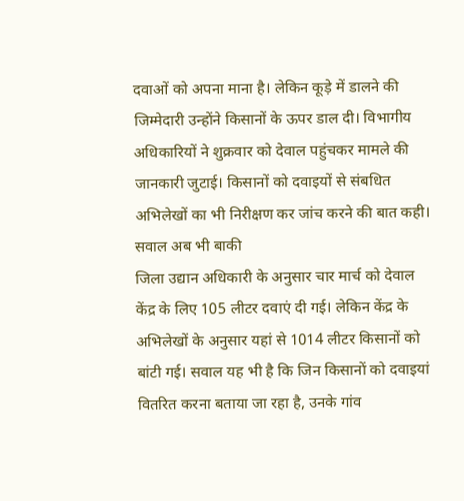दवाओं को अपना माना है। लेकिन कूड़े में डालने की जिम्मेदारी उन्होंने किसानों के ऊपर डाल दी। विभागीय अधिकारियों ने शुक्रवार को देवाल पहुंचकर मामले की जानकारी जुटाई। किसानों को दवाइयों से संबधित अभिलेखों का भी निरीक्षण कर जांच करने की बात कही।
सवाल अब भी बाकी
जिला उद्यान अधिकारी के अनुसार चार मार्च को देवाल केंद्र के लिए 105 लीटर दवाएं दी गई। लेकिन केंद्र के अभिलेखों के अनुसार यहां से 1014 लीटर किसानों को बांटी गई। सवाल यह भी है कि जिन किसानों को दवाइयां वितरित करना बताया जा रहा है, उनके गांव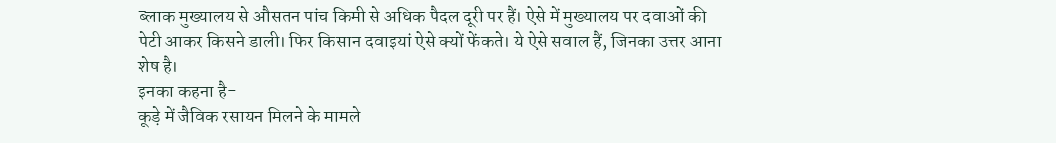ब्लाक मुख्यालय से औसतन पांच किमी से अधिक पैदल दूरी पर हैं। ऐसे में मुख्यालय पर दवाओं की पेटी आकर किसने डाली। फिर किसान दवाइयां ऐसे क्यों फेंकते। ये ऐसे सवाल हैं, जिनका उत्तर आना शेष है।
इनका कहना है-
कूड़े में जैविक रसायन मिलने के मामले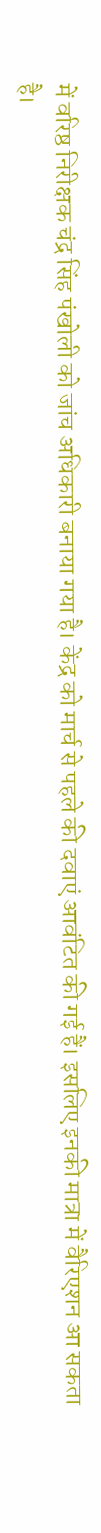में वरिष्ठ निरीक्षक चंद्र सिंह पंखोली को जांच अधिकारी बनाया गया है। केंद्र को मार्च से पहले की दवाएं आवंटित की गई हैं। इसलिए इनकी मात्रा में वैरिएशन आ सकता है।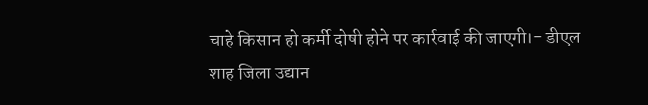चाहे किसान हो कर्मी दोषी होने पर कार्रवाई की जाएगी।- डीएल शाह जिला उद्यान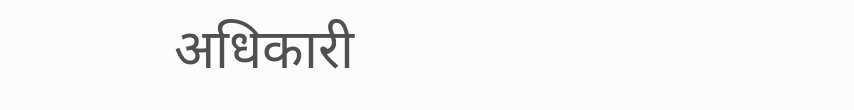अधिकारी